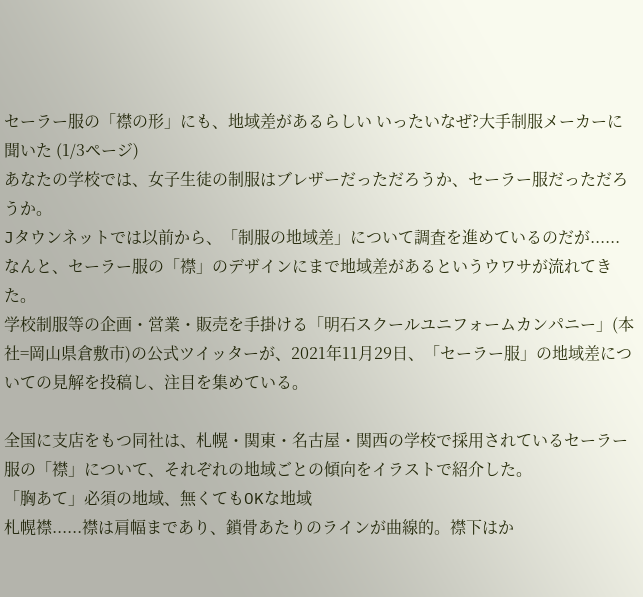セーラー服の「襟の形」にも、地域差があるらしい いったいなぜ?大手制服メーカーに聞いた (1/3ページ)
あなたの学校では、女子生徒の制服はブレザーだっただろうか、セーラー服だっただろうか。
Jタウンネットでは以前から、「制服の地域差」について調査を進めているのだが......なんと、セーラー服の「襟」のデザインにまで地域差があるというウワサが流れてきた。
学校制服等の企画・営業・販売を手掛ける「明石スクールユニフォームカンパニー」(本社=岡山県倉敷市)の公式ツイッターが、2021年11月29日、「セーラー服」の地域差についての見解を投稿し、注目を集めている。

全国に支店をもつ同社は、札幌・関東・名古屋・関西の学校で採用されているセーラー服の「襟」について、それぞれの地域ごとの傾向をイラストで紹介した。
「胸あて」必須の地域、無くてもOKな地域
札幌襟......襟は肩幅まであり、鎖骨あたりのラインが曲線的。襟下はか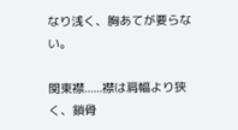なり浅く、胸あてが要らない。

関東襟......襟は肩幅より狭く、鎖骨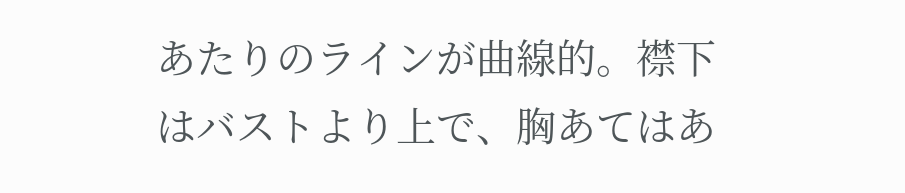あたりのラインが曲線的。襟下はバストより上で、胸あてはあ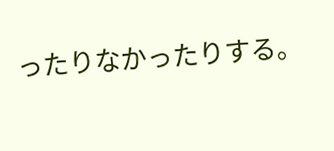ったりなかったりする。